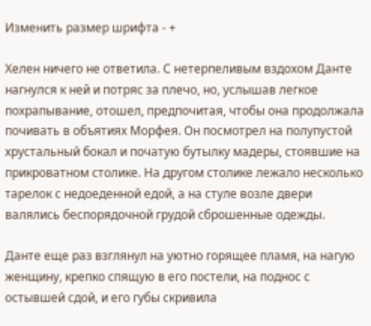Изменить размер шрифта - +

Хелен ничего не ответила. С нетерпеливым вздохом Данте нагнулся к ней и потряс за плечо, но, услышав легкое похрапывание, отошел, предпочитая, чтобы она продолжала почивать в объятиях Морфея. Он посмотрел на полупустой хрустальный бокал и початую бутылку мадеры, стоявшие на прикроватном столике. На другом столике лежало несколько тарелок с недоеденной едой, а на стуле возле двери валялись беспорядочной грудой сброшенные одежды.

Данте еще раз взглянул на уютно горящее пламя, на нагую женщину, крепко спящую в его постели, на поднос с остывшей сдой, и его губы скривила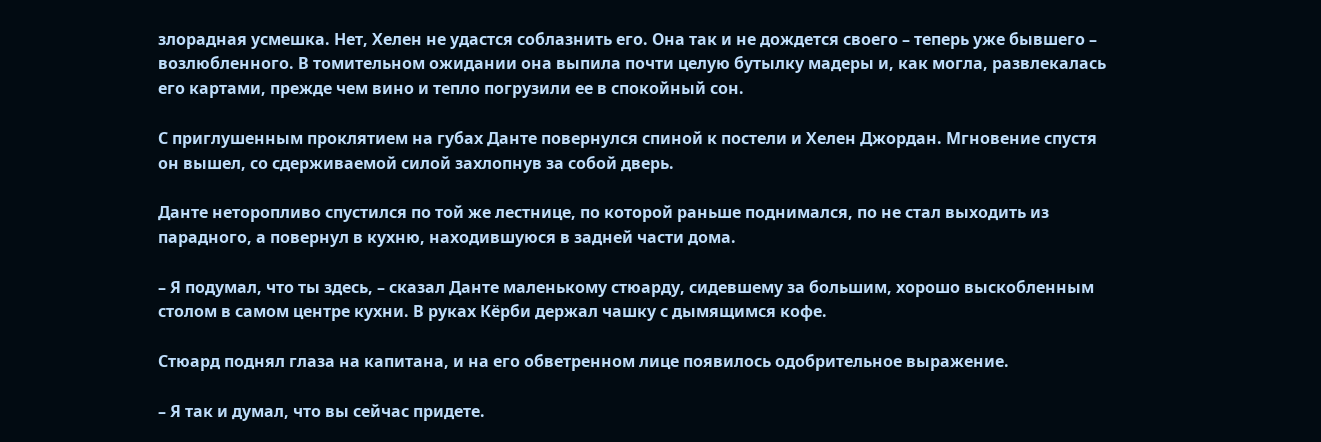злорадная усмешка. Нет, Хелен не удастся соблазнить его. Она так и не дождется своего – теперь уже бывшего – возлюбленного. В томительном ожидании она выпила почти целую бутылку мадеры и, как могла, развлекалась его картами, прежде чем вино и тепло погрузили ее в спокойный сон.

С приглушенным проклятием на губах Данте повернулся спиной к постели и Хелен Джордан. Мгновение спустя он вышел, со сдерживаемой силой захлопнув за собой дверь.

Данте неторопливо спустился по той же лестнице, по которой раньше поднимался, по не стал выходить из парадного, а повернул в кухню, находившуюся в задней части дома.

– Я подумал, что ты здесь, – сказал Данте маленькому стюарду, сидевшему за большим, хорошо выскобленным столом в самом центре кухни. В руках Кёрби держал чашку с дымящимся кофе.

Стюард поднял глаза на капитана, и на его обветренном лице появилось одобрительное выражение.

– Я так и думал, что вы сейчас придете.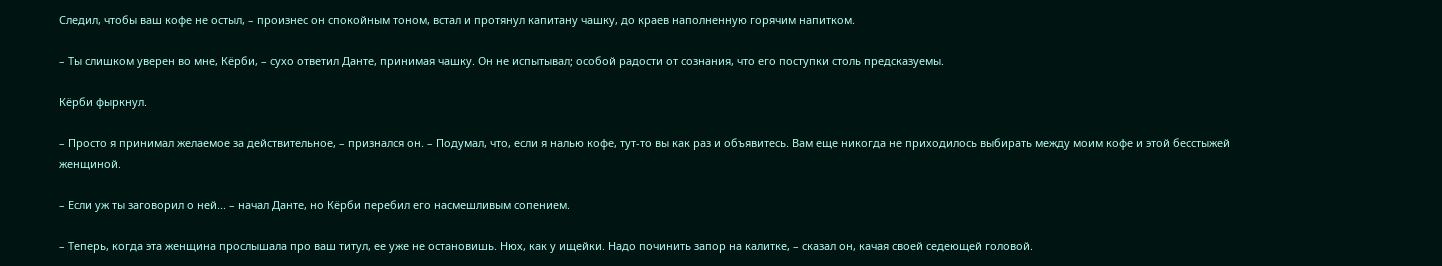Следил, чтобы ваш кофе не остыл, – произнес он спокойным тоном, встал и протянул капитану чашку, до краев наполненную горячим напитком.

– Ты слишком уверен во мне, Кёрби, – сухо ответил Данте, принимая чашку. Он не испытывал; особой радости от сознания, что его поступки столь предсказуемы.

Кёрби фыркнул.

– Просто я принимал желаемое за действительное, – признался он. – Подумал, что, если я налью кофе, тут-то вы как раз и объявитесь. Вам еще никогда не приходилось выбирать между моим кофе и этой бесстыжей женщиной.

– Если уж ты заговорил о ней... – начал Данте, но Кёрби перебил его насмешливым сопением.

– Теперь, когда эта женщина прослышала про ваш титул, ее уже не остановишь. Нюх, как у ищейки. Надо починить запор на калитке, – сказал он, качая своей седеющей головой.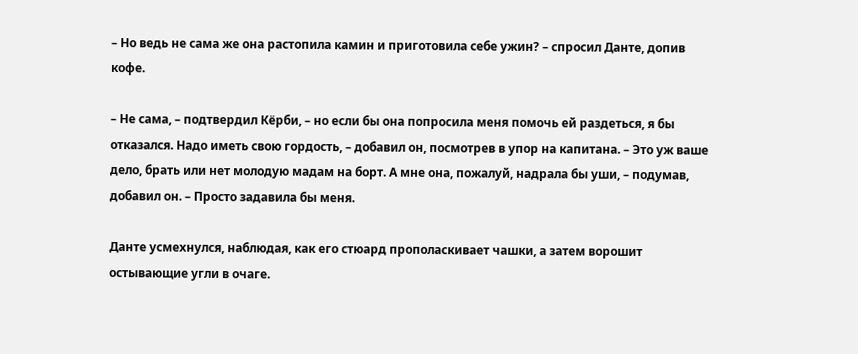– Но ведь не сама же она растопила камин и приготовила себе ужин? – спросил Данте, допив кофе.

– Не сама, – подтвердил Кёрби, – но если бы она попросила меня помочь ей раздеться, я бы отказался. Надо иметь свою гордость, – добавил он, посмотрев в упор на капитана. – Это уж ваше дело, брать или нет молодую мадам на борт. А мне она, пожалуй, надрала бы уши, – подумав, добавил он. – Просто задавила бы меня.

Данте усмехнулся, наблюдая, как его стюард прополаскивает чашки, а затем ворошит остывающие угли в очаге.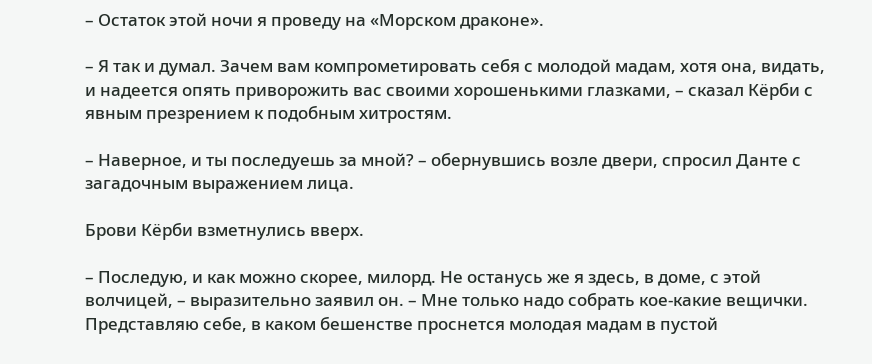– Остаток этой ночи я проведу на «Морском драконе».

– Я так и думал. Зачем вам компрометировать себя с молодой мадам, хотя она, видать, и надеется опять приворожить вас своими хорошенькими глазками, – сказал Кёрби с явным презрением к подобным хитростям.

– Наверное, и ты последуешь за мной? – обернувшись возле двери, спросил Данте с загадочным выражением лица.

Брови Кёрби взметнулись вверх.

– Последую, и как можно скорее, милорд. Не останусь же я здесь, в доме, с этой волчицей, – выразительно заявил он. – Мне только надо собрать кое-какие вещички. Представляю себе, в каком бешенстве проснется молодая мадам в пустой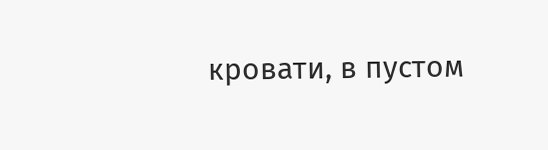кровати, в пустом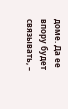доме. Да ее впору будет связывать, –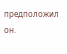предположил он.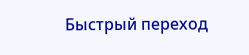Быстрый переход